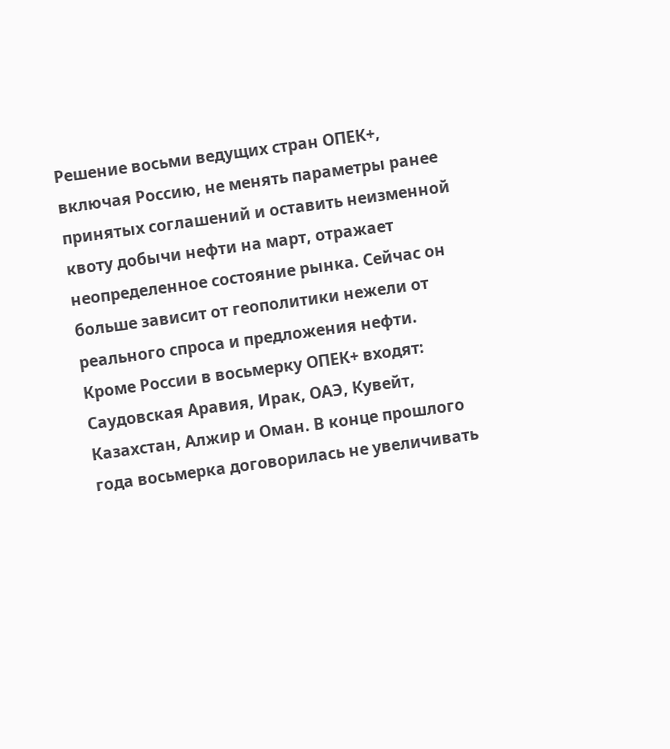Решение восьми ведущих стран ОПЕК+, включая Россию, не менять параметры ранее принятых соглашений и оставить неизменной квоту добычи нефти на март, отражает неопределенное состояние рынка. Сейчас он больше зависит от геополитики нежели от реального спроса и предложения нефти.
Кроме России в восьмерку ОПЕК+ входят: Саудовская Аравия, Ирак, ОАЭ, Кувейт, Казахстан, Алжир и Оман. В конце прошлого года восьмерка договорилась не увеличивать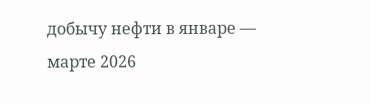добычу нефти в январе — марте 2026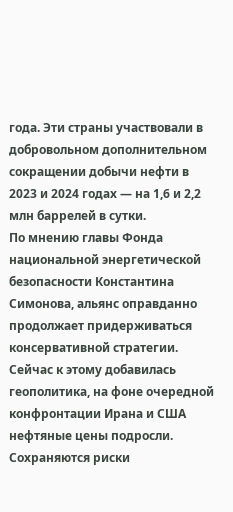года. Эти страны участвовали в добровольном дополнительном сокращении добычи нефти в 2023 и 2024 годах — на 1,6 и 2,2 млн баррелей в сутки.
По мнению главы Фонда национальной энергетической безопасности Константина Симонова, альянс оправданно продолжает придерживаться консервативной стратегии. Сейчас к этому добавилась геополитика, на фоне очередной конфронтации Ирана и США нефтяные цены подросли. Сохраняются риски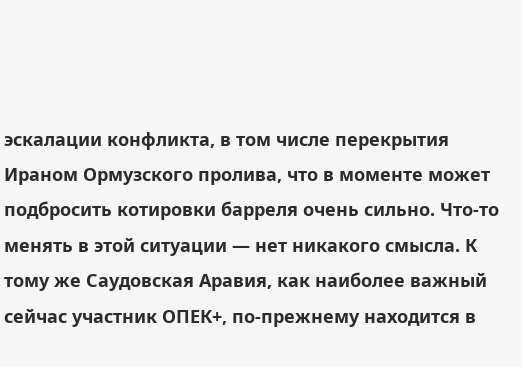эскалации конфликта, в том числе перекрытия Ираном Ормузского пролива, что в моменте может подбросить котировки барреля очень сильно. Что-то менять в этой ситуации — нет никакого смысла. К тому же Саудовская Аравия, как наиболее важный сейчас участник ОПЕК+, по-прежнему находится в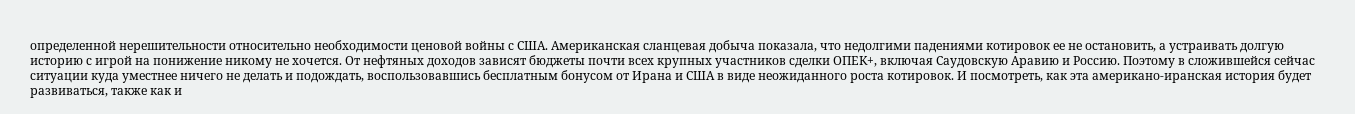определенной нерешительности относительно необходимости ценовой войны с США. Американская сланцевая добыча показала, что недолгими падениями котировок ее не остановить, а устраивать долгую историю с игрой на понижение никому не хочется. От нефтяных доходов зависят бюджеты почти всех крупных участников сделки ОПЕК+, включая Саудовскую Аравию и Россию. Поэтому в сложившейся сейчас ситуации куда уместнее ничего не делать и подождать, воспользовавшись бесплатным бонусом от Ирана и США в виде неожиданного роста котировок. И посмотреть, как эта американо-иранская история будет развиваться, также как и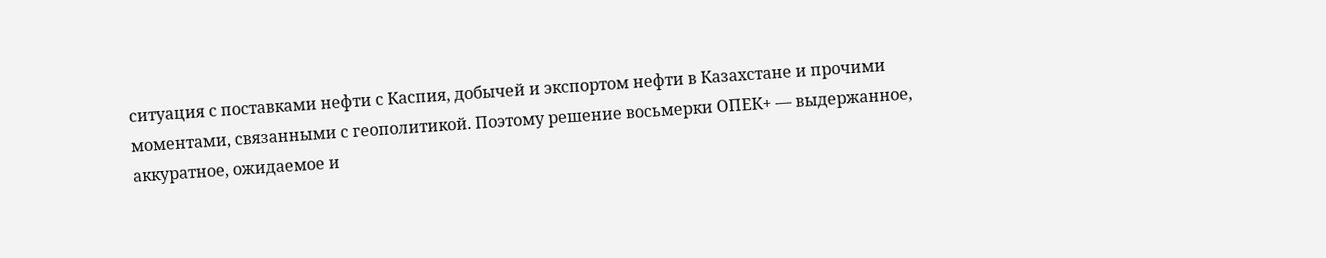ситуация с поставками нефти с Каспия, добычей и экспортом нефти в Казахстане и прочими моментами, связанными с геополитикой. Поэтому решение восьмерки ОПЕК+ — выдержанное, аккуратное, ожидаемое и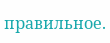правильное.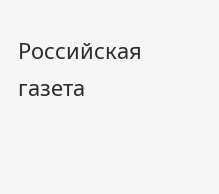Российская газета